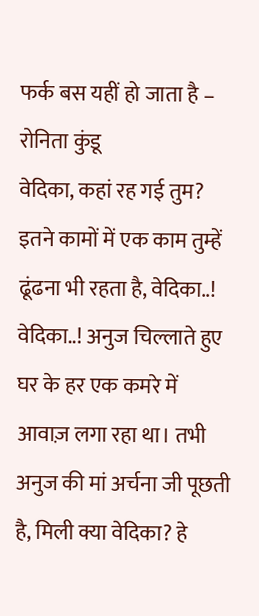फर्क बस यहीं हो जाता है – रोनिता कुंडू
वेदिका, कहां रह गई तुम? इतने कामों में एक काम तुम्हें ढूंढना भी रहता है, वेदिका..! वेदिका..! अनुज चिल्लाते हुए घर के हर एक कमरे में आवाज़ लगा रहा था। तभी अनुज की मां अर्चना जी पूछती है, मिली क्या वेदिका? हे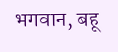भगवान, बहू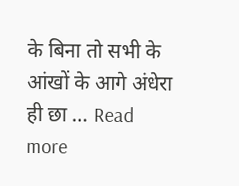के बिना तो सभी के आंखों के आगे अंधेरा ही छा … Read more